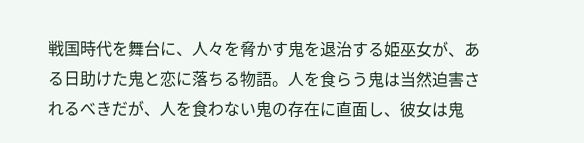戦国時代を舞台に、人々を脅かす鬼を退治する姫巫女が、ある日助けた鬼と恋に落ちる物語。人を食らう鬼は当然迫害されるべきだが、人を食わない鬼の存在に直面し、彼女は鬼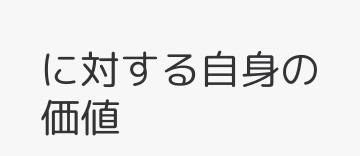に対する自身の価値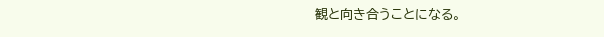観と向き合うことになる。